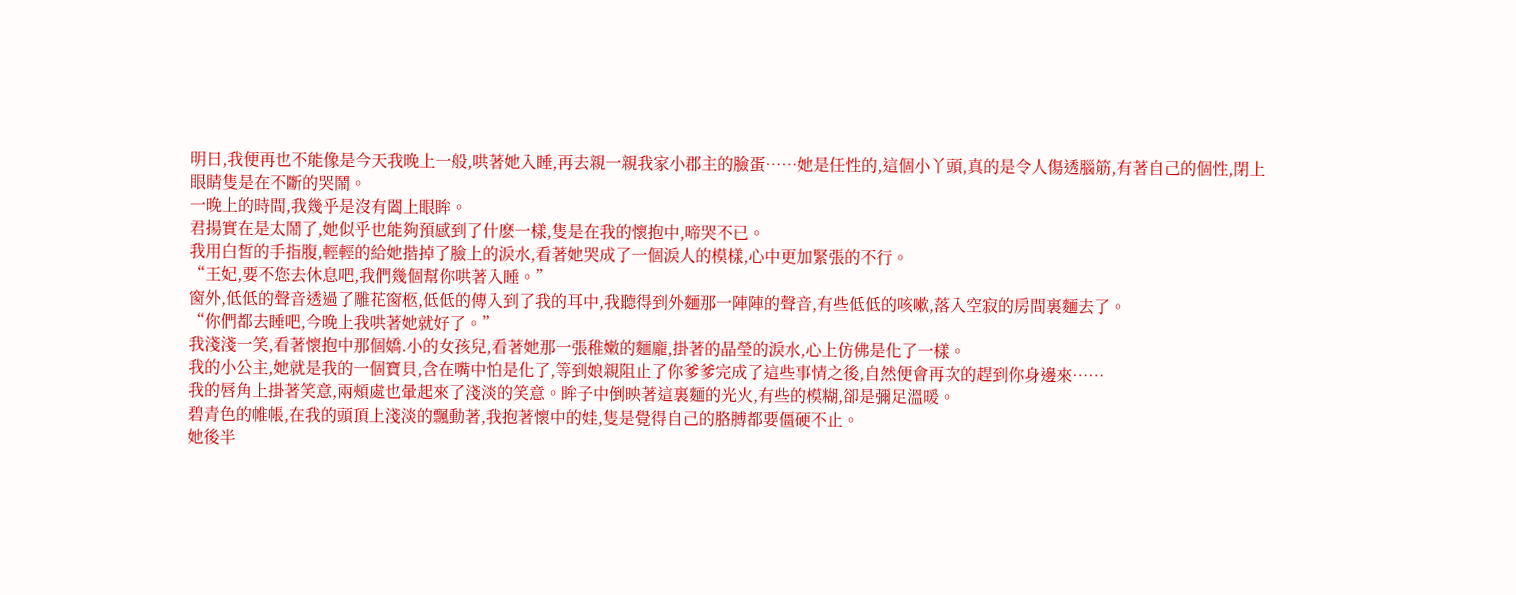明日,我便再也不能像是今天我晚上一般,哄著她入睡,再去親一親我家小郡主的臉蛋……她是任性的,這個小丫頭,真的是令人傷透腦筋,有著自己的個性,閉上眼睛隻是在不斷的哭鬧。
一晚上的時間,我幾乎是沒有闔上眼眸。
君揚實在是太鬧了,她似乎也能夠預感到了什麽一樣,隻是在我的懷抱中,啼哭不已。
我用白皙的手指腹,輕輕的給她揩掉了臉上的淚水,看著她哭成了一個淚人的模樣,心中更加緊張的不行。
“王妃,要不您去休息吧,我們幾個幫你哄著入睡。”
窗外,低低的聲音透過了雕花窗柩,低低的傳入到了我的耳中,我聽得到外麵那一陣陣的聲音,有些低低的咳嗽,落入空寂的房間裏麵去了。
“你們都去睡吧,今晚上我哄著她就好了。”
我淺淺一笑,看著懷抱中那個嬌.小的女孩兒,看著她那一張稚嫩的麵龐,掛著的晶瑩的淚水,心上仿佛是化了一樣。
我的小公主,她就是我的一個寶貝,含在嘴中怕是化了,等到娘親阻止了你爹爹完成了這些事情之後,自然便會再次的趕到你身邊來……
我的唇角上掛著笑意,兩頰處也暈起來了淺淡的笑意。眸子中倒映著這裏麵的光火,有些的模糊,卻是彌足溫暖。
碧青色的帷帳,在我的頭頂上淺淡的飄動著,我抱著懷中的娃,隻是覺得自己的胳膊都要僵硬不止。
她後半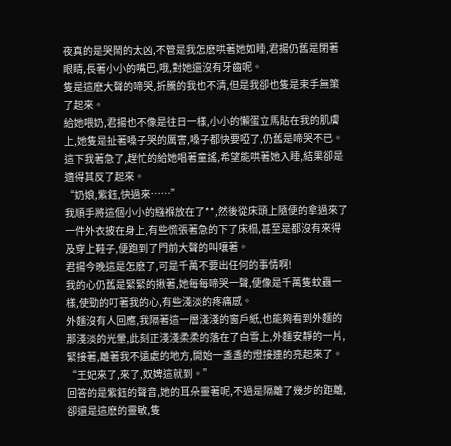夜真的是哭鬧的太凶,不管是我怎麽哄著她如睡,君揚仍舊是閉著眼睛,長著小小的嘴巴,哦,對她還沒有牙齒呢。
隻是這麽大聲的啼哭,折騰的我也不清,但是我卻也隻是束手無策了起來。
給她喂奶,君揚也不像是往日一樣,小小的懶蛋立馬貼在我的肌膚上,她隻是扯著嗓子哭的厲害,嗓子都快要啞了,仍舊是啼哭不已。
這下我著急了,趕忙的給她唱著童謠,希望能哄著她入睡,結果卻是適得其反了起來。
“奶娘,紫鈺,快過來……”
我順手將這個小小的繈褓放在了**,然後從床頭上隨便的拿過來了一件外衣披在身上,有些慌張著急的下了床榻,甚至是都沒有來得及穿上鞋子,便跑到了門前大聲的叫嚷著。
君揚今晚這是怎麽了,可是千萬不要出任何的事情啊!
我的心仍舊是緊緊的揪著,她每每啼哭一聲,便像是千萬隻蚊蟲一樣,使勁的叮著我的心,有些淺淡的疼痛感。
外麵沒有人回應,我隔著這一層淺淺的窗戶紙,也能夠看到外麵的那淺淡的光暈,此刻正淺淺柔柔的落在了白雪上,外麵安靜的一片,緊接著,離著我不遠處的地方,開始一盞盞的燈接連的亮起來了。
“王妃來了,來了,奴婢這就到。”
回答的是紫鈺的聲音,她的耳朵靈著呢,不過是隔離了幾步的距離,卻還是這麽的靈敏,隻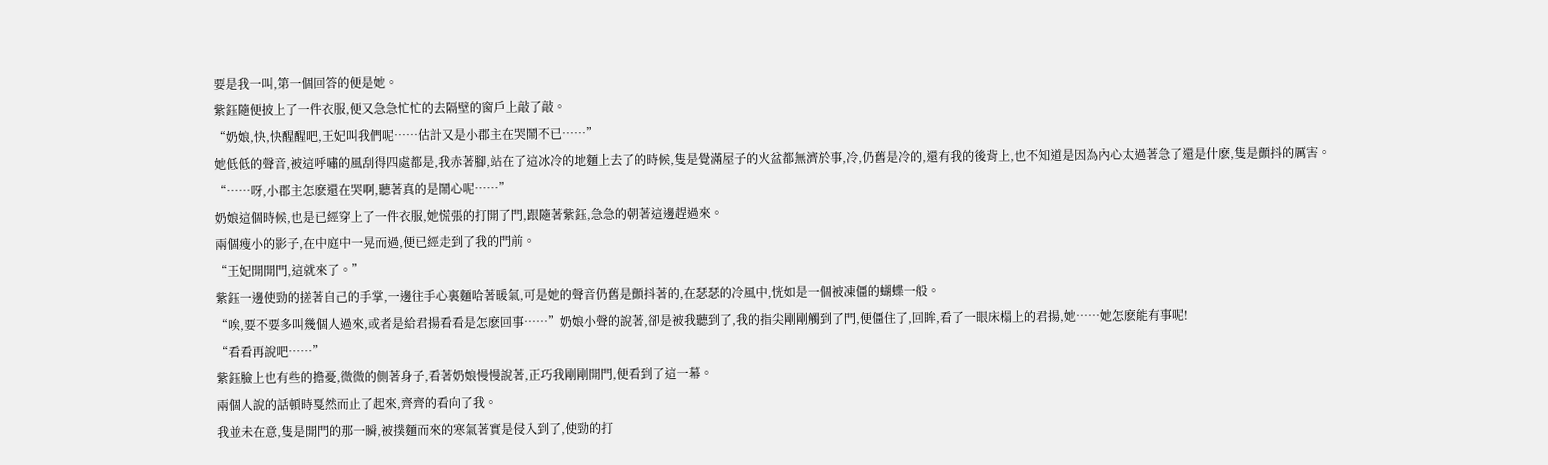要是我一叫,第一個回答的便是她。
紫鈺隨便披上了一件衣服,便又急急忙忙的去隔壁的窗戶上敲了敲。
“奶娘,快,快醒醒吧,王妃叫我們呢……估計又是小郡主在哭鬧不已……”
她低低的聲音,被這呼嘯的風刮得四處都是,我赤著腳,站在了這冰冷的地麵上去了的時候,隻是覺滿屋子的火盆都無濟於事,冷,仍舊是冷的,還有我的後背上,也不知道是因為內心太過著急了還是什麽,隻是顫抖的厲害。
“……呀,小郡主怎麽還在哭啊,聽著真的是鬧心呢……”
奶娘這個時候,也是已經穿上了一件衣服,她慌張的打開了門,跟隨著紫鈺,急急的朝著這邊趕過來。
兩個瘦小的影子,在中庭中一晃而過,便已經走到了我的門前。
“王妃開開門,這就來了。”
紫鈺一邊使勁的搓著自己的手掌,一邊往手心裏麵哈著暖氣,可是她的聲音仍舊是顫抖著的,在瑟瑟的冷風中,恍如是一個被凍僵的蝴蝶一般。
“唉,要不要多叫幾個人過來,或者是給君揚看看是怎麽回事……”奶娘小聲的說著,卻是被我聽到了,我的指尖剛剛觸到了門,便僵住了,回眸,看了一眼床榻上的君揚,她……她怎麽能有事呢!
“看看再說吧……”
紫鈺臉上也有些的擔憂,微微的側著身子,看著奶娘慢慢說著,正巧我剛剛開門,便看到了這一幕。
兩個人說的話頓時戛然而止了起來,齊齊的看向了我。
我並未在意,隻是開門的那一瞬,被撲麵而來的寒氣著實是侵入到了,使勁的打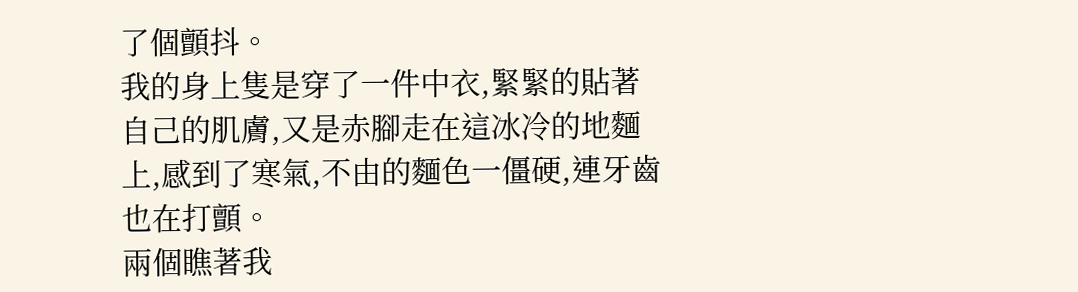了個顫抖。
我的身上隻是穿了一件中衣,緊緊的貼著自己的肌膚,又是赤腳走在這冰冷的地麵上,感到了寒氣,不由的麵色一僵硬,連牙齒也在打顫。
兩個瞧著我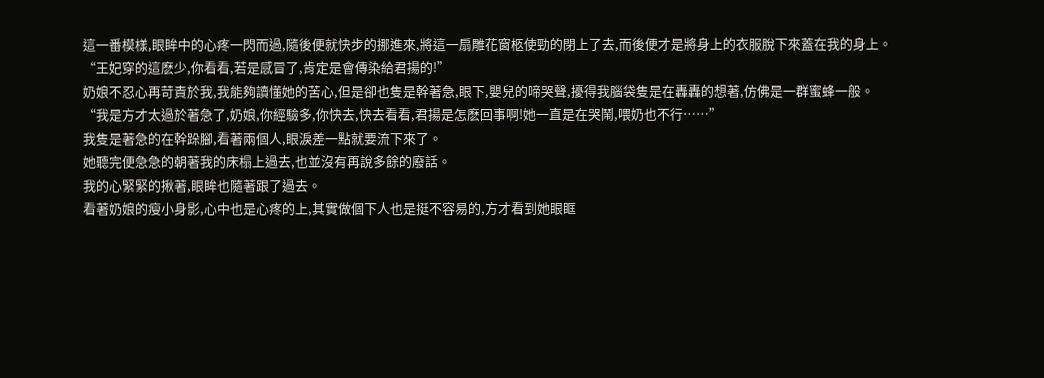這一番模樣,眼眸中的心疼一閃而過,隨後便就快步的挪進來,將這一扇雕花窗柩使勁的閉上了去,而後便才是將身上的衣服脫下來蓋在我的身上。
“王妃穿的這麽少,你看看,若是感冒了,肯定是會傳染給君揚的!”
奶娘不忍心再苛責於我,我能夠讀懂她的苦心,但是卻也隻是幹著急,眼下,嬰兒的啼哭聲,擾得我腦袋隻是在轟轟的想著,仿佛是一群蜜蜂一般。
“我是方才太過於著急了,奶娘,你經驗多,你快去,快去看看,君揚是怎麽回事啊!她一直是在哭鬧,喂奶也不行……”
我隻是著急的在幹跺腳,看著兩個人,眼淚差一點就要流下來了。
她聽完便急急的朝著我的床榻上過去,也並沒有再說多餘的廢話。
我的心緊緊的揪著,眼眸也隨著跟了過去。
看著奶娘的瘦小身影,心中也是心疼的上,其實做個下人也是挺不容易的,方才看到她眼眶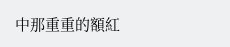中那重重的額紅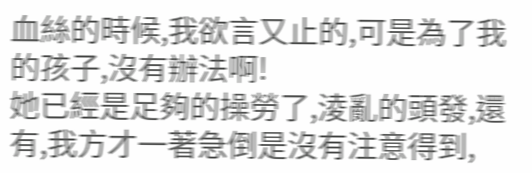血絲的時候,我欲言又止的,可是為了我的孩子,沒有辦法啊!
她已經是足夠的操勞了,淩亂的頭發,還有,我方才一著急倒是沒有注意得到,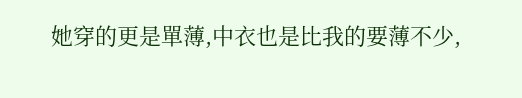她穿的更是單薄,中衣也是比我的要薄不少,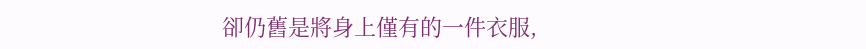卻仍舊是將身上僅有的一件衣服,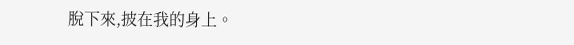脫下來,披在我的身上。